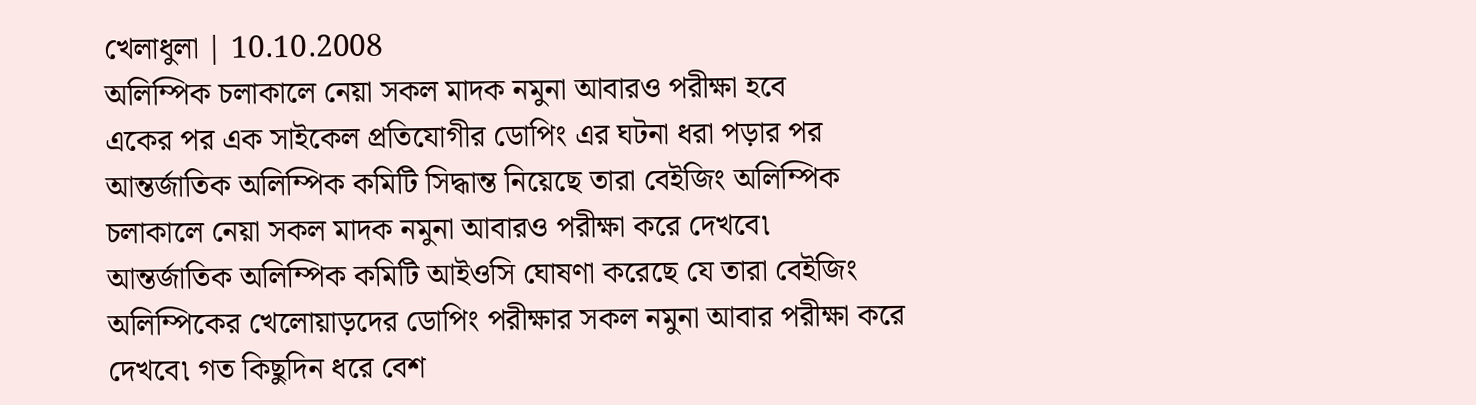খেলাধুলা | 10.10.2008
অলিম্পিক চলাকালে নেয়া সকল মাদক নমুনা আবারও পরীক্ষা হবে
একের পর এক সাইকেল প্রতিযোগীর ডোপিং এর ঘটনা ধরা পড়ার পর আন্তর্জাতিক অলিম্পিক কমিটি সিদ্ধান্ত নিয়েছে তারা বেইজিং অলিম্পিক চলাকালে নেয়া সকল মাদক নমুনা আবারও পরীক্ষা করে দেখবে৷
আন্তর্জাতিক অলিম্পিক কমিটি আইওসি ঘোষণা করেছে যে তারা বেইজিং অলিম্পিকের খেলোয়াড়দের ডোপিং পরীক্ষার সকল নমুনা আবার পরীক্ষা করে দেখবে৷ গত কিছুদিন ধরে বেশ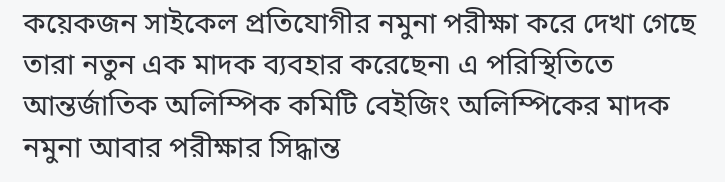কয়েকজন সাইকেল প্রতিযোগীর নমুনা পরীক্ষা করে দেখা গেছে তারা নতুন এক মাদক ব্যবহার করেছেন৷ এ পরিস্থিতিতে আন্তর্জাতিক অলিম্পিক কমিটি বেইজিং অলিম্পিকের মাদক নমুনা আবার পরীক্ষার সিদ্ধান্ত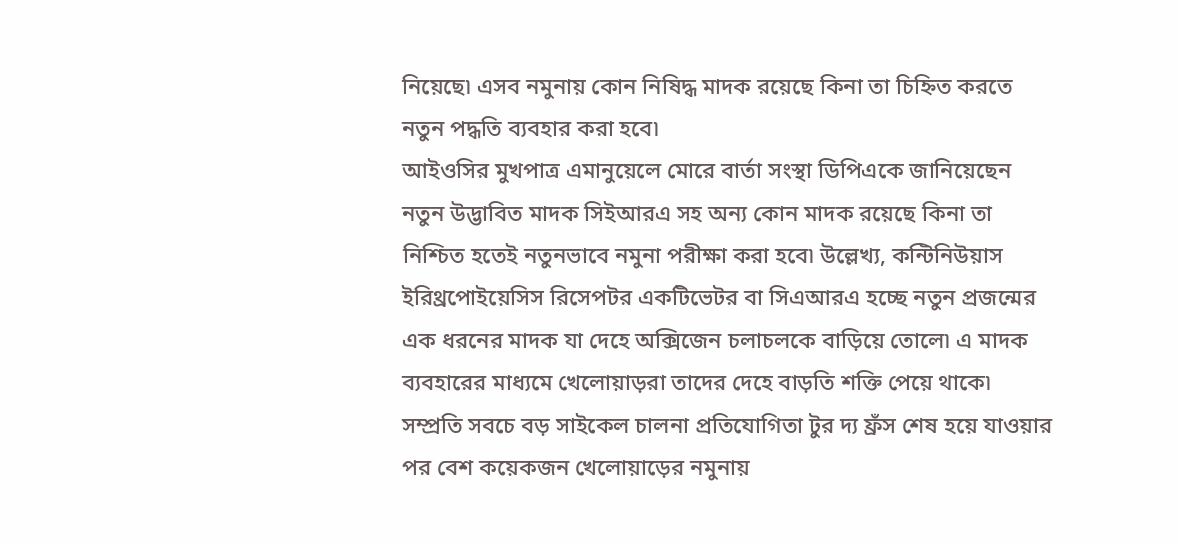নিয়েছে৷ এসব নমুনায় কোন নিষিদ্ধ মাদক রয়েছে কিনা তা চিহ্নিত করতে নতুন পদ্ধতি ব্যবহার করা হবে৷
আইওসির মুখপাত্র এমানুয়েলে মোরে বার্তা সংস্থা ডিপিএকে জানিয়েছেন নতুন উদ্ভাবিত মাদক সিইআরএ সহ অন্য কোন মাদক রয়েছে কিনা তা নিশ্চিত হতেই নতুনভাবে নমুনা পরীক্ষা করা হবে৷ উল্লেখ্য, কন্টিনিউয়াস ইরিথ্রপোইয়েসিস রিসেপটর একটিভেটর বা সিএআরএ হচ্ছে নতুন প্রজন্মের এক ধরনের মাদক যা দেহে অক্সিজেন চলাচলকে বাড়িয়ে তোলে৷ এ মাদক ব্যবহারের মাধ্যমে খেলোয়াড়রা তাদের দেহে বাড়তি শক্তি পেয়ে থাকে৷ সম্প্রতি সবচে বড় সাইকেল চালনা প্রতিযোগিতা টুর দ্য ফ্রঁস শেষ হয়ে যাওয়ার পর বেশ কয়েকজন খেলোয়াড়ের নমুনায়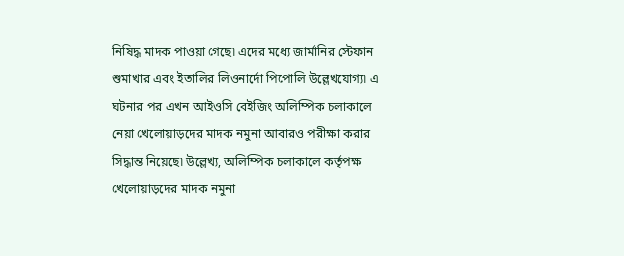নিষিদ্ধ মাদক পাওয়া গেছে৷ এদের মধ্যে জার্মানির স্টেফান শুমাখার এবং ইতালির লিওনার্দো পিপোলি উল্লেখযোগ্য৷ এ ঘটনার পর এখন আইওসি বেইজিং অলিম্পিক চলাকালে নেয়া খেলোয়াড়দের মাদক নমুনা আবারও পরীক্ষা করার সিদ্ধান্ত নিয়েছে৷ উল্লেখ্য, অলিম্পিক চলাকালে কর্তৃপক্ষ খেলোয়াড়দের মাদক নমুনা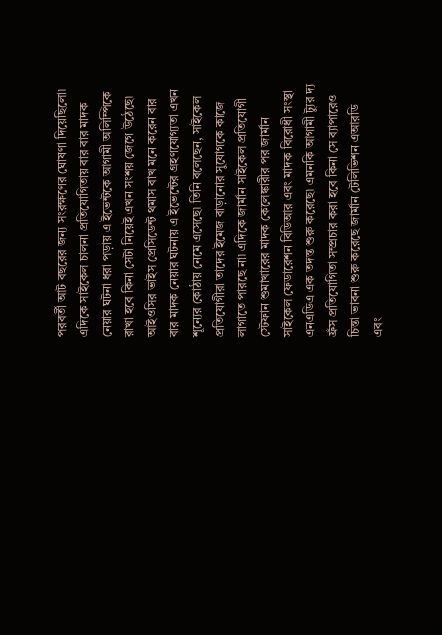পরবর্তী আট বছরের জন্য সংরক্ষণের ঘোষণা দিয়েছিলো৷
এদিকে সাইকেল চালনা প্রতিযোগিতায় বার বার মাদক নেয়ার ঘটনা ধরা পড়ায় এ ইভেন্টকে আগামী অলিম্পিকে রাখা হবে কিনা সেটা নিয়েই এখন সংশয় জেগে উঠেছে৷ আইওসির ভাইস প্রেসিডেন্ট থমাস বাখ মনে করেন বার বার মাদক নেয়ার ঘটনায় এ ইভেন্টের গ্রহণযোগ্যতা এখন শূন্যের কোঠায় নেমে এসেছে৷ তিনি বলেছেন, সাইকেল প্রতিযোগীরা তাদের ইমেজ বাড়ানোর সুযোগকে কাজে লাগাতে পারছে না৷ এদিকে জার্মান সাইকেল প্রতিযোগী স্টেফান শুমাখারের মাদক কেলেঙ্কারীর পর জার্মান সাইকেল ফেডারেশন বিডিআর এবং মাদক বিরোধী সংস্থা এনএডিএ এক তদন্ত শুরু করেছে৷ এমনকি আগামী ট্যুর দ্য ফ্রঁস প্রতিযোগিতা সম্প্রচার করা হবে কিনা সে ব্যাপারেও চিন্তা ভাবনা শুরু করেছে জার্মান টেলিভিশন এআরডি এবং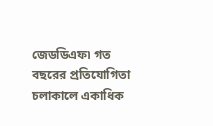জেডডিএফ৷ গত বছরের প্রতিযোগিতা চলাকালে একাধিক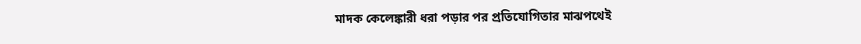মাদক কেলেঙ্কারী ধরা পড়ার পর প্রতিযোগিতার মাঝপথেই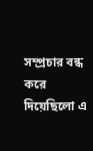সম্প্রচার বন্ধ করে দিয়েছিলো এ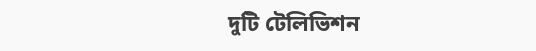দুটি টেলিভিশন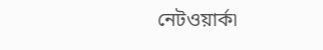নেটওয়ার্ক৷